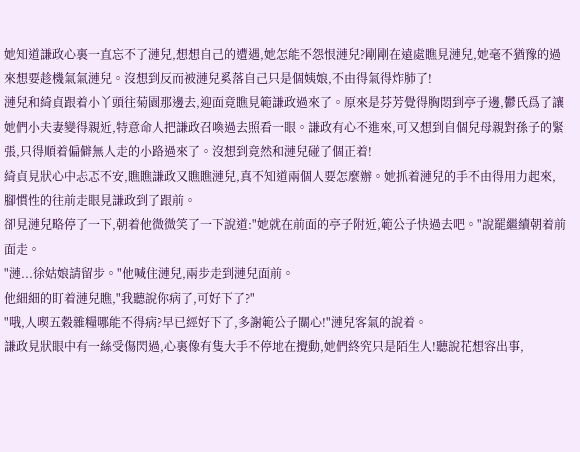她知道謙政心裏一直忘不了漣兒,想想自己的遭遇,她怎能不怨恨漣兒?剛剛在遠處瞧見漣兒,她毫不猶豫的過來想要趁機氣氣漣兒。沒想到反而被漣兒奚落自己只是個姨娘,不由得氣得炸肺了!
漣兒和綺貞跟着小丫頭往菊園那邊去,迎面竟瞧見範謙政過來了。原來是芬芳覺得胸悶到亭子邊,鬱氏爲了讓她們小夫妻變得親近,特意命人把謙政召喚過去照看一眼。謙政有心不進來,可又想到自個兒母親對孫子的緊張,只得順着偏僻無人走的小路過來了。沒想到竟然和漣兒碰了個正着!
綺貞見狀心中忐忑不安,瞧瞧謙政又瞧瞧漣兒,真不知道兩個人要怎麼辦。她抓着漣兒的手不由得用力起來,腳慣性的往前走眼見謙政到了跟前。
卻見漣兒略停了一下,朝着他微微笑了一下說道:"她就在前面的亭子附近,範公子快過去吧。"說罷繼續朝着前面走。
"漣...徐姑娘請留步。"他喊住漣兒,兩步走到漣兒面前。
他細細的盯着漣兒瞧,"我聽說你病了,可好下了?"
"哦,人喫五穀雜糧哪能不得病?早已經好下了,多謝範公子關心!"漣兒客氣的說着。
謙政見狀眼中有一絲受傷閃過,心裏像有隻大手不停地在攪動,她們終究只是陌生人!聽說花想容出事,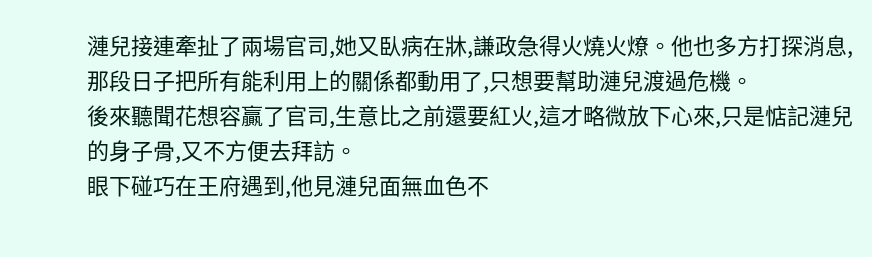漣兒接連牽扯了兩場官司,她又臥病在牀,謙政急得火燒火燎。他也多方打探消息,那段日子把所有能利用上的關係都動用了,只想要幫助漣兒渡過危機。
後來聽聞花想容贏了官司,生意比之前還要紅火,這才略微放下心來,只是惦記漣兒的身子骨,又不方便去拜訪。
眼下碰巧在王府遇到,他見漣兒面無血色不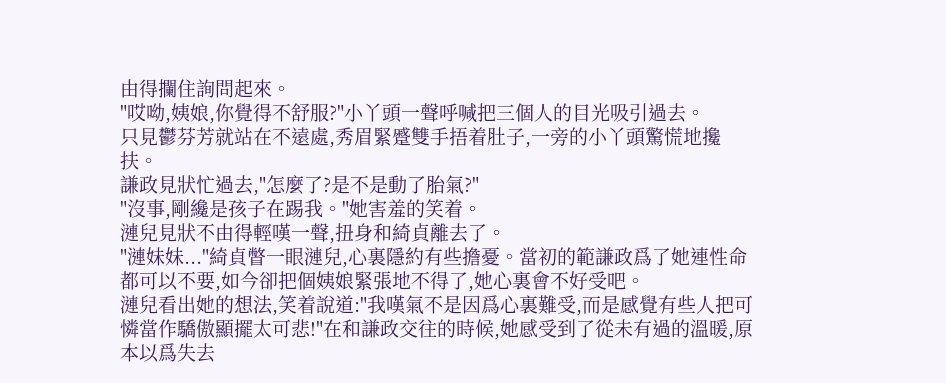由得攔住詢問起來。
"哎呦,姨娘,你覺得不舒服?"小丫頭一聲呼喊把三個人的目光吸引過去。
只見鬱芬芳就站在不遠處,秀眉緊蹙雙手捂着肚子,一旁的小丫頭驚慌地攙扶。
謙政見狀忙過去,"怎麼了?是不是動了胎氣?"
"沒事,剛纔是孩子在踢我。"她害羞的笑着。
漣兒見狀不由得輕嘆一聲,扭身和綺貞離去了。
"漣妹妹..."綺貞瞥一眼漣兒,心裏隱約有些擔憂。當初的範謙政爲了她連性命都可以不要,如今卻把個姨娘緊張地不得了,她心裏會不好受吧。
漣兒看出她的想法,笑着說道:"我嘆氣不是因爲心裏難受,而是感覺有些人把可憐當作驕傲顯擺太可悲!"在和謙政交往的時候,她感受到了從未有過的溫暖,原本以爲失去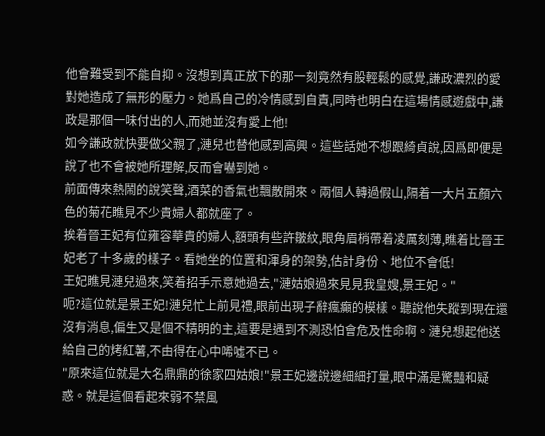他會難受到不能自抑。沒想到真正放下的那一刻竟然有股輕鬆的感覺,謙政濃烈的愛對她造成了無形的壓力。她爲自己的冷情感到自責,同時也明白在這場情感遊戲中,謙政是那個一味付出的人,而她並沒有愛上他!
如今謙政就快要做父親了,漣兒也替他感到高興。這些話她不想跟綺貞說,因爲即便是說了也不會被她所理解,反而會嚇到她。
前面傳來熱鬧的說笑聲,酒菜的香氣也飄散開來。兩個人轉過假山,隔着一大片五顏六色的菊花瞧見不少貴婦人都就座了。
挨着晉王妃有位雍容華貴的婦人,額頭有些許皺紋,眼角眉梢帶着凌厲刻薄,瞧着比晉王妃老了十多歲的樣子。看她坐的位置和渾身的架勢,估計身份、地位不會低!
王妃瞧見漣兒過來,笑着招手示意她過去,"漣姑娘過來見見我皇嫂,景王妃。"
呃?這位就是景王妃!漣兒忙上前見禮,眼前出現子辭瘋癲的模樣。聽說他失蹤到現在還沒有消息,偏生又是個不精明的主,這要是遇到不測恐怕會危及性命啊。漣兒想起他送給自己的烤紅薯,不由得在心中唏噓不已。
"原來這位就是大名鼎鼎的徐家四姑娘!"景王妃邊說邊細細打量,眼中滿是驚豔和疑惑。就是這個看起來弱不禁風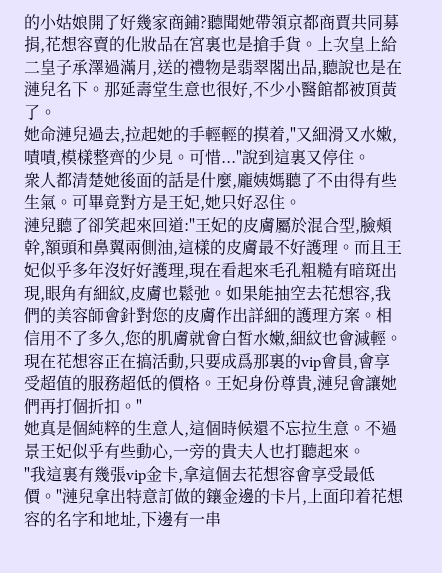的小姑娘開了好幾家商鋪?聽聞她帶領京都商賈共同募捐,花想容賣的化妝品在宮裏也是搶手貨。上次皇上給二皇子承澤過滿月,送的禮物是翡翠閣出品,聽說也是在漣兒名下。那延壽堂生意也很好,不少小醫館都被頂黃了。
她命漣兒過去,拉起她的手輕輕的摸着,"又細滑又水嫩,嘖嘖,模樣整齊的少見。可惜..."說到這裏又停住。
衆人都清楚她後面的話是什麼,龐姨媽聽了不由得有些生氣。可畢竟對方是王妃,她只好忍住。
漣兒聽了卻笑起來回道:"王妃的皮膚屬於混合型,臉頰幹,額頭和鼻翼兩側油,這樣的皮膚最不好護理。而且王妃似乎多年沒好好護理,現在看起來毛孔粗糙有暗斑出現,眼角有細紋,皮膚也鬆弛。如果能抽空去花想容,我們的美容師會針對您的皮膚作出詳細的護理方案。相信用不了多久,您的肌膚就會白皙水嫩,細紋也會減輕。現在花想容正在搞活動,只要成爲那裏的vip會員,會享受超值的服務超低的價格。王妃身份尊貴,漣兒會讓她們再打個折扣。"
她真是個純粹的生意人,這個時候還不忘拉生意。不過景王妃似乎有些動心,一旁的貴夫人也打聽起來。
"我這裏有幾張vip金卡,拿這個去花想容會享受最低價。"漣兒拿出特意訂做的鑲金邊的卡片,上面印着花想容的名字和地址,下邊有一串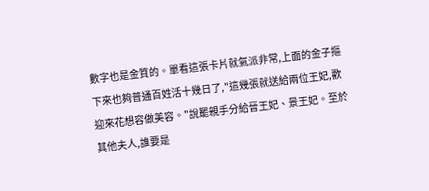數字也是金質的。單看這張卡片就氣派非常,上面的金子摳下來也夠普通百姓活十幾日了,"這幾張就送給兩位王妃,歡迎來花想容做美容。"說罷親手分給晉王妃、景王妃。至於其他夫人,誰要是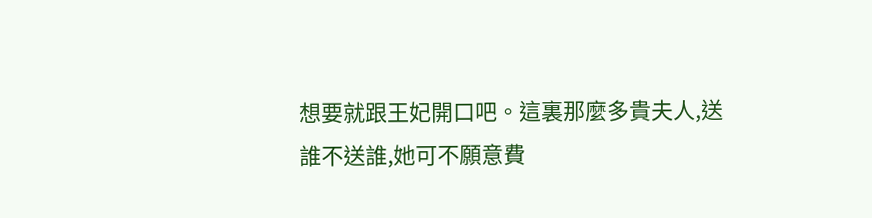想要就跟王妃開口吧。這裏那麼多貴夫人,送誰不送誰,她可不願意費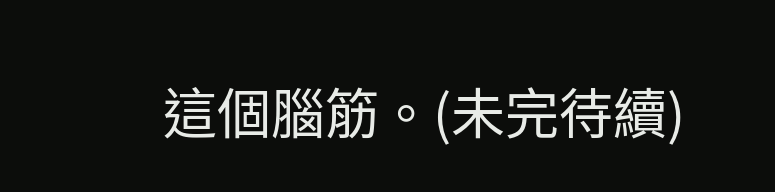這個腦筋。(未完待續)